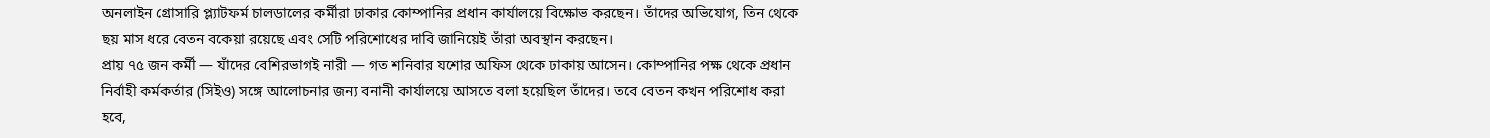অনলাইন গ্রোসারি প্ল্যাটফর্ম চালডালের কর্মীরা ঢাকার কোম্পানির প্রধান কার্যালয়ে বিক্ষোভ করছেন। তাঁদের অভিযোগ, তিন থেকে ছয় মাস ধরে বেতন বকেয়া রয়েছে এবং সেটি পরিশোধের দাবি জানিয়েই তাঁরা অবস্থান করছেন।
প্রায় ৭৫ জন কর্মী — যাঁদের বেশিরভাগই নারী — গত শনিবার যশোর অফিস থেকে ঢাকায় আসেন। কোম্পানির পক্ষ থেকে প্রধান নির্বাহী কর্মকর্তার (সিইও) সঙ্গে আলোচনার জন্য বনানী কার্যালয়ে আসতে বলা হয়েছিল তাঁদের। তবে বেতন কখন পরিশোধ করা হবে,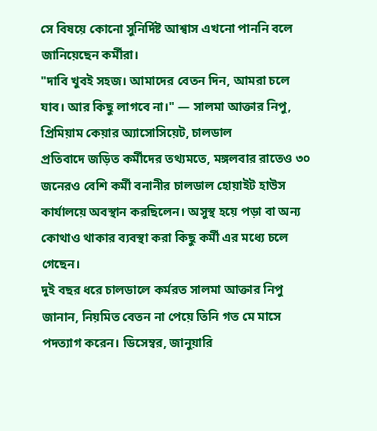সে বিষয়ে কোনো সুনির্দিষ্ট আশ্বাস এখনো পাননি বলে জানিয়েছেন কর্মীরা।
"দাবি খুবই সহজ। আমাদের বেতন দিন, আমরা চলে যাব। আর কিছু লাগবে না।" — সালমা আক্তার নিপু, প্রিমিয়াম কেয়ার অ্যাসোসিয়েট, চালডাল
প্রতিবাদে জড়িত কর্মীদের তথ্যমতে, মঙ্গলবার রাতেও ৩০ জনেরও বেশি কর্মী বনানীর চালডাল হোয়াইট হাউস কার্যালয়ে অবস্থান করছিলেন। অসুস্থ হয়ে পড়া বা অন্য কোথাও থাকার ব্যবস্থা করা কিছু কর্মী এর মধ্যে চলে গেছেন।
দুই বছর ধরে চালডালে কর্মরত সালমা আক্তার নিপু জানান, নিয়মিত বেতন না পেয়ে তিনি গত মে মাসে পদত্যাগ করেন। ডিসেম্বর, জানুয়ারি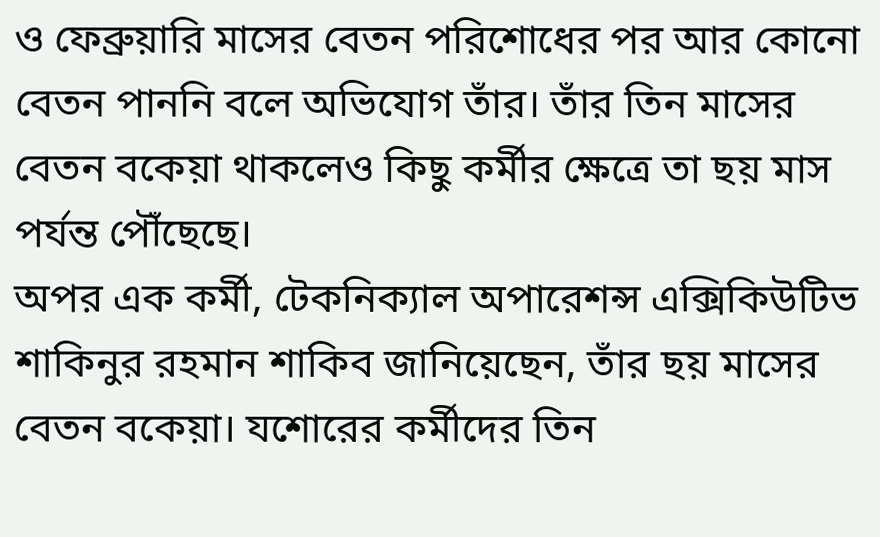ও ফেব্রুয়ারি মাসের বেতন পরিশোধের পর আর কোনো বেতন পাননি বলে অভিযোগ তাঁর। তাঁর তিন মাসের বেতন বকেয়া থাকলেও কিছু কর্মীর ক্ষেত্রে তা ছয় মাস পর্যন্ত পৌঁছেছে।
অপর এক কর্মী, টেকনিক্যাল অপারেশন্স এক্সিকিউটিভ শাকিনুর রহমান শাকিব জানিয়েছেন, তাঁর ছয় মাসের বেতন বকেয়া। যশোরের কর্মীদের তিন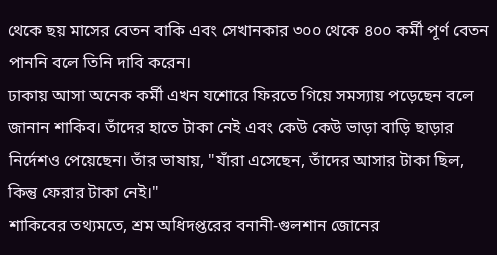থেকে ছয় মাসের বেতন বাকি এবং সেখানকার ৩০০ থেকে ৪০০ কর্মী পূর্ণ বেতন পাননি বলে তিনি দাবি করেন।
ঢাকায় আসা অনেক কর্মী এখন যশোরে ফিরতে গিয়ে সমস্যায় পড়েছেন বলে জানান শাকিব। তাঁদের হাতে টাকা নেই এবং কেউ কেউ ভাড়া বাড়ি ছাড়ার নির্দেশও পেয়েছেন। তাঁর ভাষায়, "যাঁরা এসেছেন, তাঁদের আসার টাকা ছিল, কিন্তু ফেরার টাকা নেই।"
শাকিবের তথ্যমতে, শ্রম অধিদপ্তরের বনানী-গুলশান জোনের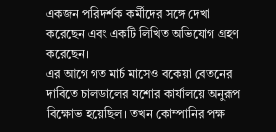একজন পরিদর্শক কর্মীদের সঙ্গে দেখা করেছেন এবং একটি লিখিত অভিযোগ গ্রহণ করেছেন।
এর আগে গত মার্চ মাসেও বকেয়া বেতনের দাবিতে চালডালের যশোর কার্যালয়ে অনুরূপ বিক্ষোভ হয়েছিল। তখন কোম্পানির পক্ষ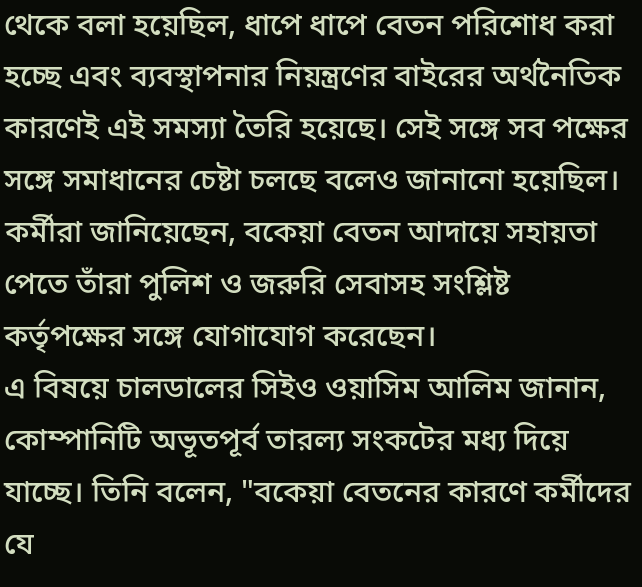থেকে বলা হয়েছিল, ধাপে ধাপে বেতন পরিশোধ করা হচ্ছে এবং ব্যবস্থাপনার নিয়ন্ত্রণের বাইরের অর্থনৈতিক কারণেই এই সমস্যা তৈরি হয়েছে। সেই সঙ্গে সব পক্ষের সঙ্গে সমাধানের চেষ্টা চলছে বলেও জানানো হয়েছিল।
কর্মীরা জানিয়েছেন, বকেয়া বেতন আদায়ে সহায়তা পেতে তাঁরা পুলিশ ও জরুরি সেবাসহ সংশ্লিষ্ট কর্তৃপক্ষের সঙ্গে যোগাযোগ করেছেন।
এ বিষয়ে চালডালের সিইও ওয়াসিম আলিম জানান, কোম্পানিটি অভূতপূর্ব তারল্য সংকটের মধ্য দিয়ে যাচ্ছে। তিনি বলেন, "বকেয়া বেতনের কারণে কর্মীদের যে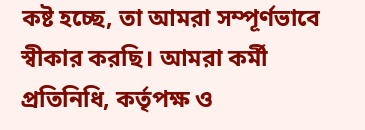কষ্ট হচ্ছে, তা আমরা সম্পূর্ণভাবে স্বীকার করছি। আমরা কর্মী প্রতিনিধি, কর্তৃপক্ষ ও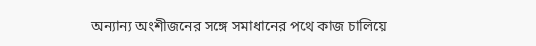অন্যান্য অংশীজনের সঙ্গে সমাধানের পথে কাজ চালিয়ে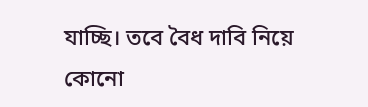যাচ্ছি। তবে বৈধ দাবি নিয়ে কোনো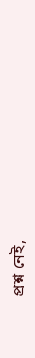প্রশ্ন নেই,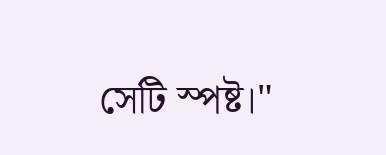সেটি স্পষ্ট।"